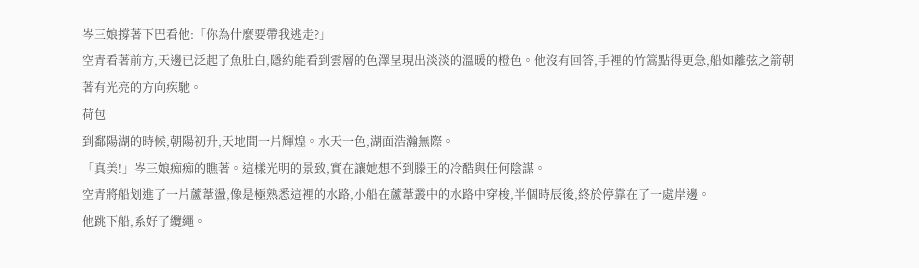岑三娘撐著下巴看他:「你為什麼要帶我逃走?」
空青看著前方,天邊已泛起了魚肚白,隱約能看到雲層的色澤呈現出淡淡的溫暖的橙色。他沒有回答,手裡的竹篙點得更急,船如離弦之箭朝著有光亮的方向疾馳。
荷包
到鄱陽湖的時候,朝陽初升,天地間一片輝煌。水天一色,湖面浩瀚無際。
「真美!」岑三娘痴痴的瞧著。這樣光明的景致,實在讓她想不到滕王的冷酷與任何陰謀。
空青將船划進了一片蘆葦盪,像是極熟悉這裡的水路,小船在蘆葦叢中的水路中穿梭,半個時辰後,終於停靠在了一處岸邊。
他跳下船,系好了纜繩。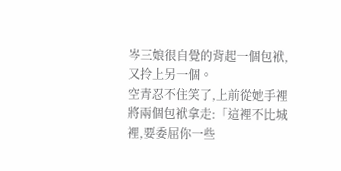岑三娘很自覺的背起一個包袱,又拎上另一個。
空青忍不住笑了,上前從她手裡將兩個包袱拿走:「這裡不比城裡,要委屈你一些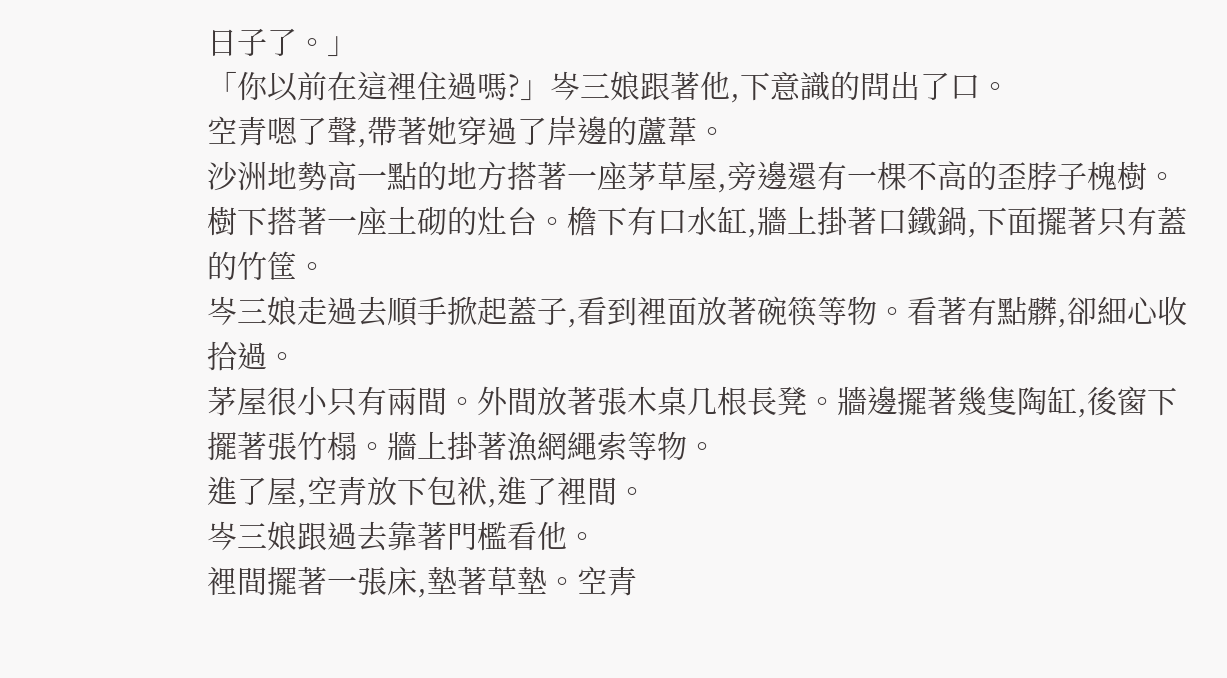日子了。」
「你以前在這裡住過嗎?」岑三娘跟著他,下意識的問出了口。
空青嗯了聲,帶著她穿過了岸邊的蘆葦。
沙洲地勢高一點的地方搭著一座茅草屋,旁邊還有一棵不高的歪脖子槐樹。樹下搭著一座土砌的灶台。檐下有口水缸,牆上掛著口鐵鍋,下面擺著只有蓋的竹筐。
岑三娘走過去順手掀起蓋子,看到裡面放著碗筷等物。看著有點髒,卻細心收拾過。
茅屋很小只有兩間。外間放著張木桌几根長凳。牆邊擺著幾隻陶缸,後窗下擺著張竹榻。牆上掛著漁網繩索等物。
進了屋,空青放下包袱,進了裡間。
岑三娘跟過去靠著門檻看他。
裡間擺著一張床,墊著草墊。空青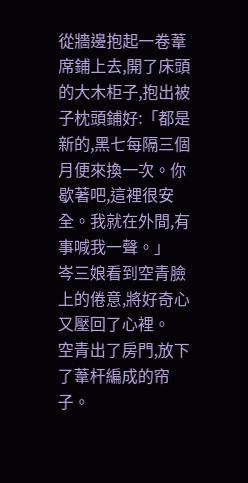從牆邊抱起一卷葦席鋪上去,開了床頭的大木柜子,抱出被子枕頭鋪好:「都是新的,黑七每隔三個月便來換一次。你歇著吧,這裡很安全。我就在外間,有事喊我一聲。」
岑三娘看到空青臉上的倦意,將好奇心又壓回了心裡。
空青出了房門,放下了葦杆編成的帘子。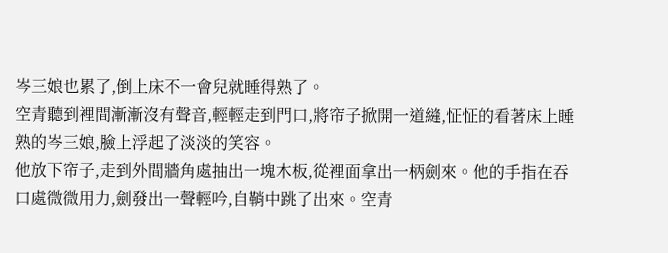岑三娘也累了,倒上床不一會兒就睡得熟了。
空青聽到裡間漸漸沒有聲音,輕輕走到門口,將帘子掀開一道縫,怔怔的看著床上睡熟的岑三娘,臉上浮起了淡淡的笑容。
他放下帘子,走到外間牆角處抽出一塊木板,從裡面拿出一柄劍來。他的手指在吞口處微微用力,劍發出一聲輕吟,自鞘中跳了出來。空青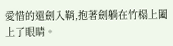愛惜的還劍入鞘,抱著劍躺在竹榻上闔上了眼睛。